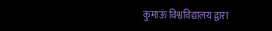कुमाऊं विश्वविद्यालय द्वारा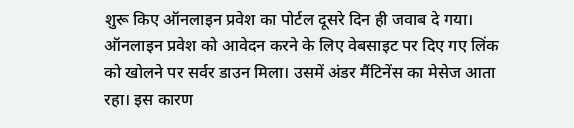शुरू किए ऑनलाइन प्रवेश का पोर्टल दूसरे दिन ही जवाब दे गया। ऑनलाइन प्रवेश को आवेदन करने के लिए वेबसाइट पर दिए गए लिंक को खोलने पर सर्वर डाउन मिला। उसमें अंडर मैंटिनेंस का मेसेज आता रहा। इस कारण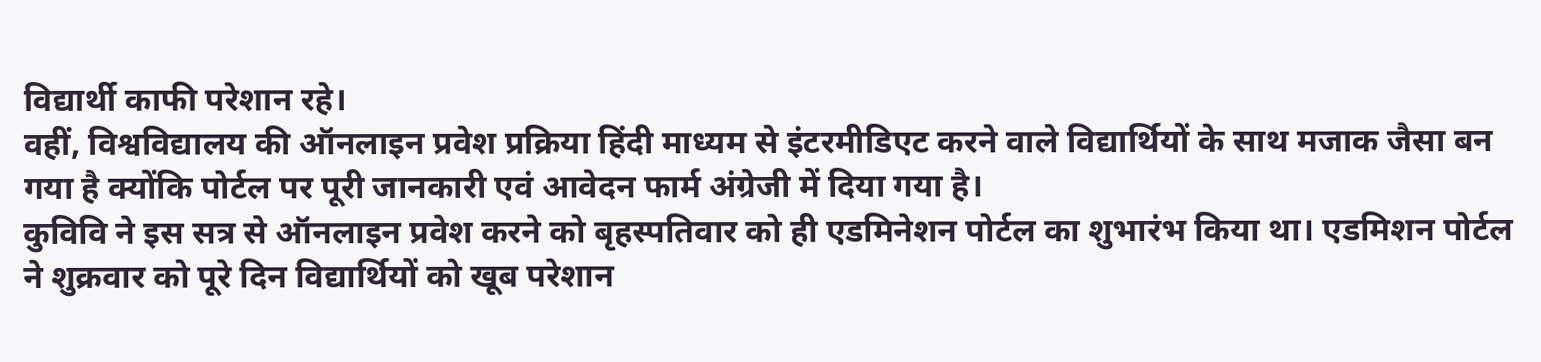विद्यार्थी काफी परेशान रहे।
वहीं, विश्वविद्यालय की ऑनलाइन प्रवेश प्रक्रिया हिंदी माध्यम से इंटरमीडिएट करने वाले विद्यार्थियों के साथ मजाक जैसा बन गया है क्योंकि पोर्टल पर पूरी जानकारी एवं आवेदन फार्म अंग्रेजी में दिया गया है।
कुविवि ने इस सत्र से ऑनलाइन प्रवेश करने को बृहस्पतिवार को ही एडमिनेशन पोर्टल का शुभारंभ किया था। एडमिशन पोर्टल ने शुक्रवार को पूरे दिन विद्यार्थियों को खूब परेशान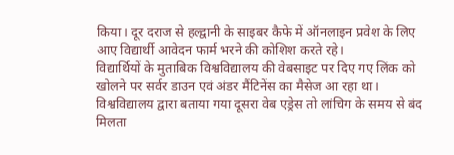किया। दूर दराज से हल्द्वानी के साइबर कैफे में ऑनलाइन प्रवेश के लिए आए विद्यार्थी आवेदन फार्म भरने की कोशिश करते रहे।
विद्यार्थियों के मुताबिक विश्वविद्यालय की वेबसाइट पर दिए गए लिंक को खोलने पर सर्वर डाउन एवं अंडर मैंटिनेंस का मैसेज आ रहा था। विश्वविद्यालय द्वारा बताया गया दूसरा वेब एड्रेस तो लांचिग के समय से बंद मिलता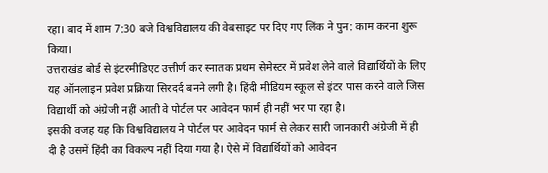रहा। बाद में शाम 7:30 बजे विश्वविद्यालय की वेबसाइट पर दिए गए लिंक ने पुन: काम करना शुरू किया।
उत्तराखंड बोर्ड से इंटरमीडिएट उत्तीर्ण कर स्नातक प्रथम सेमेस्टर में प्रवेश लेने वाले विद्यार्थियों के लिए यह ऑनलाइन प्रवेश प्रक्रिया सिरदर्द बनने लगी है। हिंदी मीडियम स्कूल से इंटर पास करने वाले जिस विद्यार्थी को अंग्रेजी नहीं आती वे पोर्टल पर आवेदन फार्म ही नहीं भर पा रहा है।
इसकी वजह यह कि विश्वविद्यालय ने पोर्टल पर आवेदन फार्म से लेकर सारी जानकारी अंग्रेजी में ही दी है उसमें हिंदी का विकल्प नहीं दिया गया है। ऐसे में विद्यार्थियों को आवेदन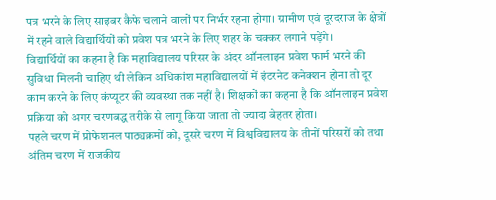पत्र भरने के लिए साइबर कैफे चलाने वालों पर निर्भर रहना होगा। ग्रामीण एवं दूरदराज के क्षेत्रों में रहने वाले विद्यार्थियों को प्रवेश पत्र भरने के लिए शहर के चक्कर लगाने पड़ेंगे।
विद्यार्थियों का कहना है कि महाविद्यालय परिसर के अंदर ऑनलाइन प्रवेश फार्म भरने की सुविधा मिलनी चाहिए थी लेकिन अधिकांश महाविद्यालयों में इंटरनेट कनेक्शन होना तो दूर काम करने के लिए कंप्यूटर की व्यवस्था तक नहीं है। शिक्षकों का कहना है कि ऑनलाइन प्रवेश प्रक्रिया को अगर चरणबद्ध तरीके से लागू किया जाता तो ज्यादा बेहतर होता।
पहले चरण में प्रोफेशनल पाठ्यक्रमों को, दूसरे चरण में विश्वविद्यालय के तीनों परिसरों को तथा अंतिम चरण में राजकीय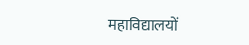महाविद्यालयों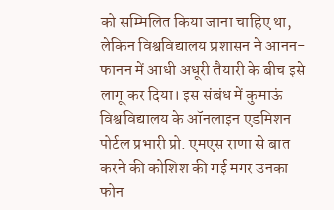को सम्मिलित किया जाना चाहिए था, लेकिन विश्वविद्यालय प्रशासन ने आनन-फानन में आधी अधूरी तैयारी के बीच इसे लागू कर दिया। इस संबंध में कुमाऊं विश्वविद्यालय के ऑनलाइन एडमिशन पोर्टल प्रभारी प्रो. एमएस राणा से बात करने की कोशिश की गई मगर उनका फोन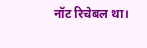नॉट रिचेबल था।